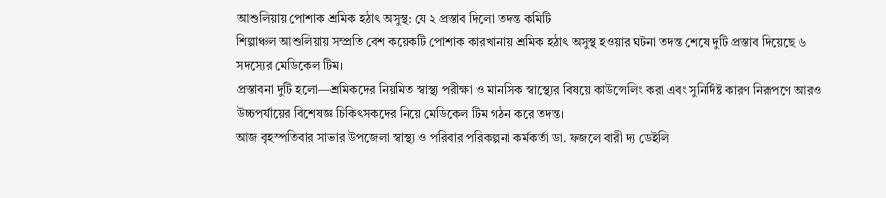আশুলিয়ায় পোশাক শ্রমিক হঠাৎ অসুস্থ: যে ২ প্রস্তাব দিলো তদন্ত কমিটি
শিল্পাঞ্চল আশুলিয়ায় সম্প্রতি বেশ কয়েকটি পোশাক কারখানায় শ্রমিক হঠাৎ অসুস্থ হওয়ার ঘটনা তদন্ত শেষে দুটি প্রস্তাব দিয়েছে ৬ সদস্যের মেডিকেল টিম।
প্রস্তাবনা দুটি হলো—শ্রমিকদের নিয়মিত স্বাস্থ্য পরীক্ষা ও মানসিক স্বাস্থ্যের বিষয়ে কাউন্সেলিং করা এবং সুনির্দিষ্ট কারণ নিরূপণে আরও উচ্চপর্যায়ের বিশেষজ্ঞ চিকিৎসকদের নিয়ে মেডিকেল টিম গঠন করে তদন্ত।
আজ বৃহস্পতিবার সাভার উপজেলা স্বাস্থ্য ও পরিবার পরিকল্পনা কর্মকর্তা ডা. ফজলে বারী দ্য ডেইলি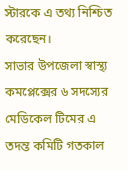স্টারকে এ তথ্য নিশ্চিত করেছেন।
সাভার উপজেলা স্বাস্থ্য কমপ্লেক্সের ৬ সদস্যের মেডিকেল টিমের এ তদন্ত কমিটি গতকাল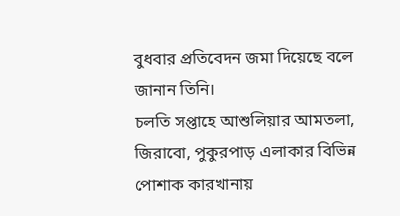বুধবার প্রতিবেদন জমা দিয়েছে বলে জানান তিনি।
চলতি সপ্তাহে আশুলিয়ার আমতলা, জিরাবো, পুকুরপাড় এলাকার বিভিন্ন পোশাক কারখানায়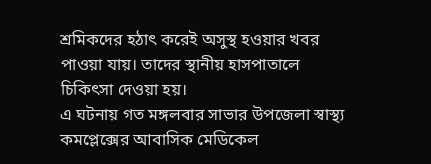শ্রমিকদের হঠাৎ করেই অসুস্থ হওয়ার খবর পাওয়া যায়। তাদের স্থানীয় হাসপাতালে চিকিৎসা দেওয়া হয়।
এ ঘটনায় গত মঙ্গলবার সাভার উপজেলা স্বাস্থ্য কমপ্লেক্সের আবাসিক মেডিকেল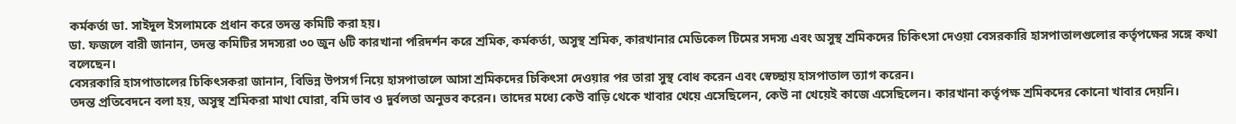কর্মকর্তা ডা. সাইদুল ইসলামকে প্রধান করে তদন্ত কমিটি করা হয়।
ডা. ফজলে বারী জানান, তদন্ত কমিটির সদস্যরা ৩০ জুন ৬টি কারখানা পরিদর্শন করে শ্রমিক, কর্মকর্তা, অসুস্থ শ্রমিক, কারখানার মেডিকেল টিমের সদস্য এবং অসুস্থ শ্রমিকদের চিকিৎসা দেওয়া বেসরকারি হাসপাতালগুলোর কর্তৃপক্ষের সঙ্গে কথা বলেছেন।
বেসরকারি হাসপাতালের চিকিৎসকরা জানান, বিভিন্ন উপসর্গ নিয়ে হাসপাতালে আসা শ্রমিকদের চিকিৎসা দেওয়ার পর তারা সুস্থ বোধ করেন এবং স্বেচ্ছায় হাসপাতাল ত্যাগ করেন।
তদন্ত প্রতিবেদনে বলা হয়, অসুস্থ শ্রমিকরা মাথা ঘোরা, বমি ভাব ও দুর্বলতা অনুভব করেন। তাদের মধ্যে কেউ বাড়ি থেকে খাবার খেয়ে এসেছিলেন, কেউ না খেয়েই কাজে এসেছিলেন। কারখানা কর্তৃপক্ষ শ্রমিকদের কোনো খাবার দেয়নি।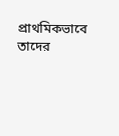প্রাথমিকভাবে তাদের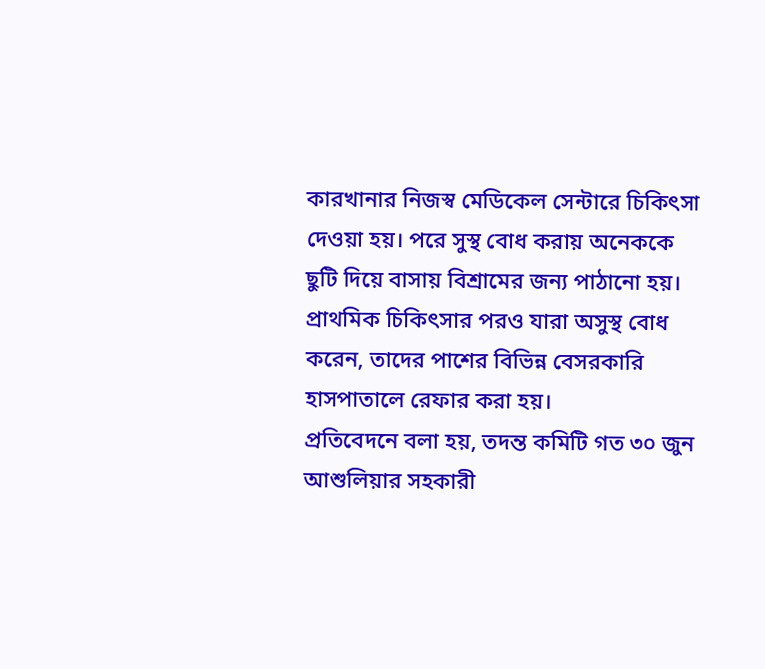কারখানার নিজস্ব মেডিকেল সেন্টারে চিকিৎসা দেওয়া হয়। পরে সুস্থ বোধ করায় অনেককে ছুটি দিয়ে বাসায় বিশ্রামের জন্য পাঠানো হয়। প্রাথমিক চিকিৎসার পরও যারা অসুস্থ বোধ করেন, তাদের পাশের বিভিন্ন বেসরকারি হাসপাতালে রেফার করা হয়।
প্রতিবেদনে বলা হয়, তদন্ত কমিটি গত ৩০ জুন আশুলিয়ার সহকারী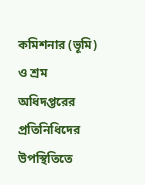কমিশনার (ভূমি) ও শ্রম অধিদপ্তরের প্রতিনিধিদের উপস্থিতিতে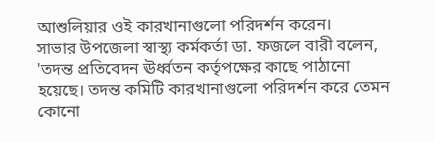আশুলিয়ার ওই কারখানাগুলো পরিদর্শন করেন।
সাভার উপজেলা স্বাস্থ্য কর্মকর্তা ডা. ফজলে বারী বলেন, 'তদন্ত প্রতিবেদন ঊর্ধ্বতন কর্তৃপক্ষের কাছে পাঠানো হয়েছে। তদন্ত কমিটি কারখানাগুলো পরিদর্শন করে তেমন কোনো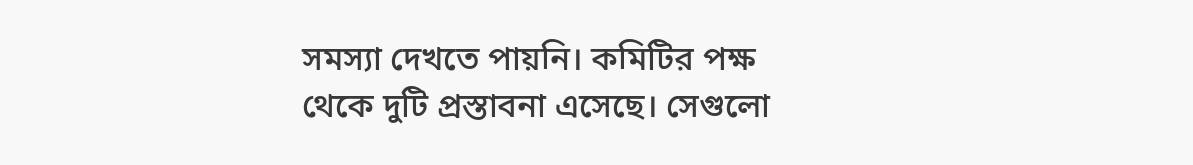সমস্যা দেখতে পায়নি। কমিটির পক্ষ থেকে দুটি প্রস্তাবনা এসেছে। সেগুলো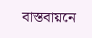বাস্তবায়নে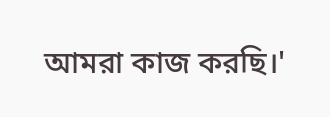আমরা কাজ করছি।'